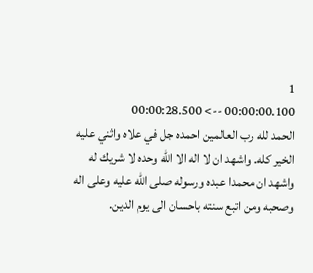1
00:00:00.100 --> 00:00:28.500
الحمد لله رب العالمين احمده جل في علاه واثني عليه الخير كله. واشهد ان لا اله الا الله وحده لا شريك له واشهد ان محمدا عبده ورسوله صلى الله عليه وعلى اله وصحبه ومن اتبع سنته باحسان الى يوم الدين.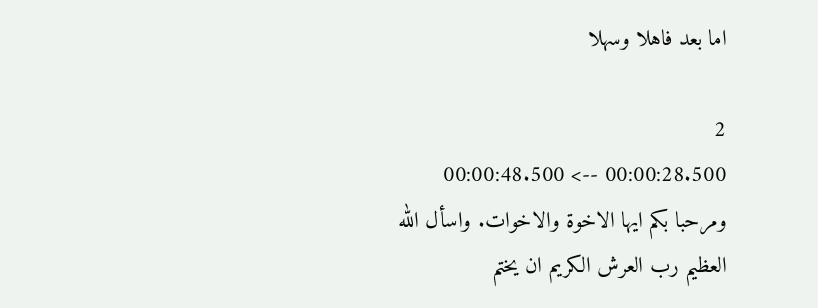اما بعد فاهلا وسهلا

2
00:00:28.500 --> 00:00:48.500
ومرحبا بكم ايها الاخوة والاخوات. واسأل الله العظيم رب العرش الكريم ان يختم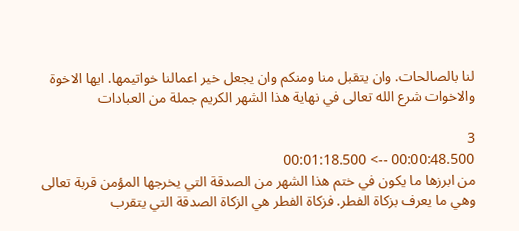لنا بالصالحات. وان يتقبل منا ومنكم وان يجعل خير اعمالنا خواتيمها. ايها الاخوة والاخوات شرع الله تعالى في نهاية هذا الشهر الكريم جملة من العبادات

3
00:00:48.500 --> 00:01:18.500
من ابرزها ما يكون في ختم هذا الشهر من الصدقة التي يخرجها المؤمن قربة تعالى وهي ما يعرف بزكاة الفطر. فزكاة الفطر هي الزكاة الصدقة التي يتقرب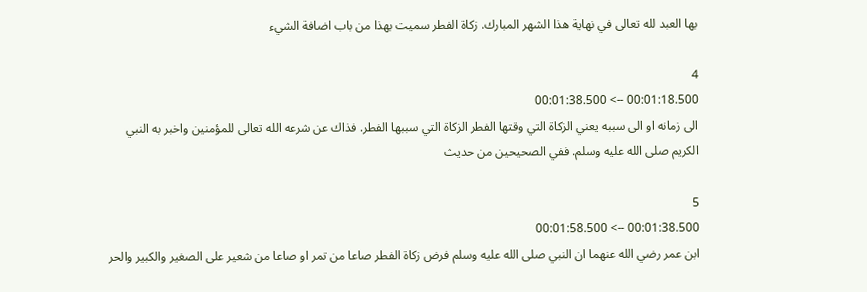بها العبد لله تعالى في نهاية هذا الشهر المبارك. زكاة الفطر سميت بهذا من باب اضافة الشيء

4
00:01:18.500 --> 00:01:38.500
الى زمانه او الى سببه يعني الزكاة التي وقتها الفطر الزكاة التي سببها الفطر. فذاك عن شرعه الله تعالى للمؤمنين واخبر به النبي الكريم صلى الله عليه وسلم. ففي الصحيحين من حديث

5
00:01:38.500 --> 00:01:58.500
ابن عمر رضي الله عنهما ان النبي صلى الله عليه وسلم فرض زكاة الفطر صاعا من تمر او صاعا من شعير على الصغير والكبير والحر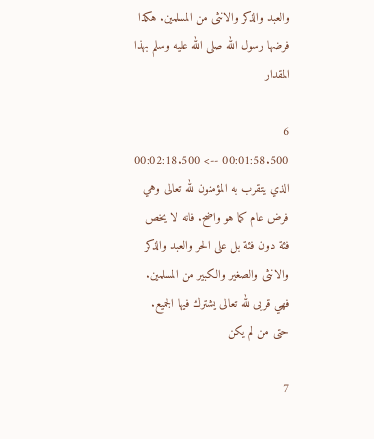والعبد والذكر والانثى من المسلمين. هكذا فرضها رسول الله صلى الله عليه وسلم بهذا المقدار

6
00:01:58.500 --> 00:02:18.500
الذي يتقرب به المؤمنون لله تعالى وهي فرض عام كما هو واضح. فانه لا يخص فئة دون فئة بل على الحر والعبد والذكر والانثى والصغير والكبير من المسلمين. فهي قربى لله تعالى يشترك فيها الجميع. حتى من لم يكن

7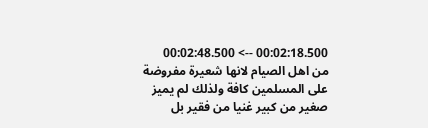00:02:18.500 --> 00:02:48.500
من اهل الصيام لانها شعيرة مفروضة على المسلمين كافة ولذلك لم يميز صغير من كبير غنيا من فقير بل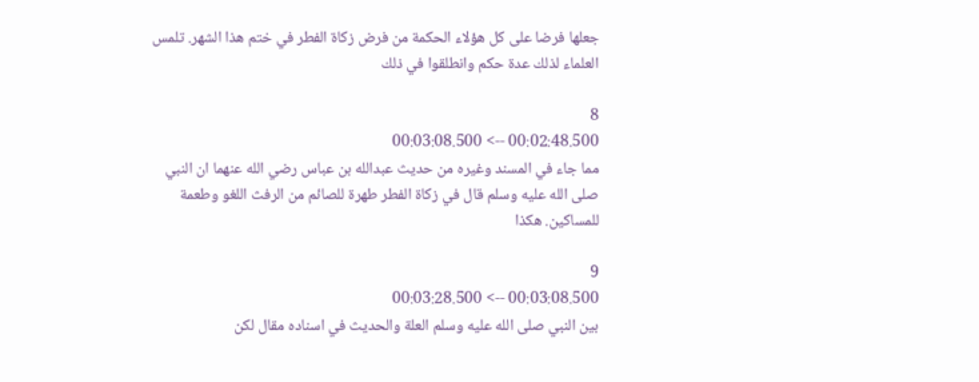جعلها فرضا على كل هؤلاء الحكمة من فرض زكاة الفطر في ختم هذا الشهر. تلمس العلماء لذلك عدة حكم وانطلقوا في ذلك

8
00:02:48.500 --> 00:03:08.500
مما جاء في المسند وغيره من حديث عبدالله بن عباس رضي الله عنهما ان النبي صلى الله عليه وسلم قال في زكاة الفطر طهرة للصائم من الرفث اللغو وطعمة للمساكين. هكذا

9
00:03:08.500 --> 00:03:28.500
بين النبي صلى الله عليه وسلم العلة والحديث في اسناده مقال لكن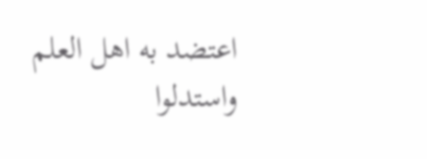اعتضد به اهل العلم واستدلوا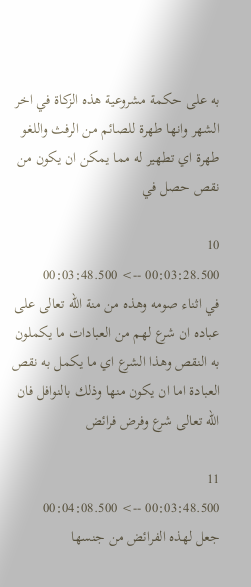به على حكمة مشروعية هذه الزكاة في اخر الشهر وانها طهرة للصائم من الرفث واللغو طهرة اي تطهير له مما يمكن ان يكون من نقص حصل في

10
00:03:28.500 --> 00:03:48.500
في اثناء صومه وهذه من منة الله تعالى على عباده ان شرع لهم من العبادات ما يكملون به النقص وهذا الشرع اي ما يكمل به نقص العبادة اما ان يكون منها وذلك بالنوافل فان الله تعالى شرع وفرض فرائض

11
00:03:48.500 --> 00:04:08.500
جعل لهذه الفرائض من جنسها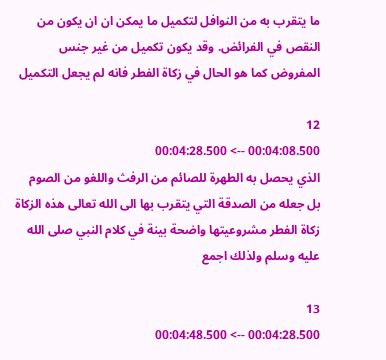ما يتقرب به من النوافل لتكميل ما يمكن ان ان يكون من النقص في الفرائض. وقد يكون تكميل من غير جنس المفروض كما هو الحال في زكاة الفطر فانه لم يجعل التكميل

12
00:04:08.500 --> 00:04:28.500
الذي يحصل به الطهرة للصائم من الرفث واللغو من الصوم بل جعله من الصدقة التي يتقرب بها الى الله تعالى هذه الزكاة زكاة الفطر مشروعيتها واضحة بينة في كلام النبي صلى الله عليه وسلم ولذلك اجمع

13
00:04:28.500 --> 00:04:48.500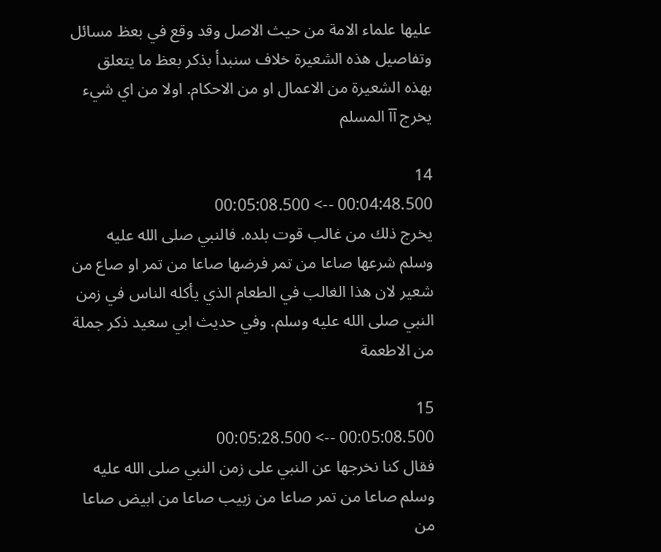عليها علماء الامة من حيث الاصل وقد وقع في بعظ مسائل وتفاصيل هذه الشعيرة خلاف سنبدأ بذكر بعظ ما يتعلق بهذه الشعيرة من الاعمال او من الاحكام. اولا من اي شيء يخرج آآ المسلم

14
00:04:48.500 --> 00:05:08.500
يخرج ذلك من غالب قوت بلده. فالنبي صلى الله عليه وسلم شرعها صاعا من تمر فرضها صاعا من تمر او صاع من شعير لان هذا الغالب في الطعام الذي يأكله الناس في زمن النبي صلى الله عليه وسلم. وفي حديث ابي سعيد ذكر جملة من الاطعمة

15
00:05:08.500 --> 00:05:28.500
فقال كنا نخرجها عن النبي على زمن النبي صلى الله عليه وسلم صاعا من تمر صاعا من زبيب صاعا من ابيض صاعا من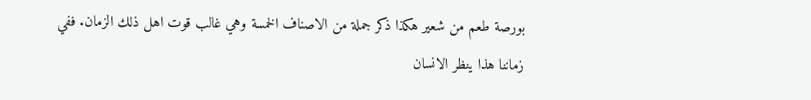بورصة طعم من شعير هكذا ذكر جملة من الاصناف الخمسة وهي غالب قوت اهل ذلك الزمان. ففي زماننا هذا ينظر الانسان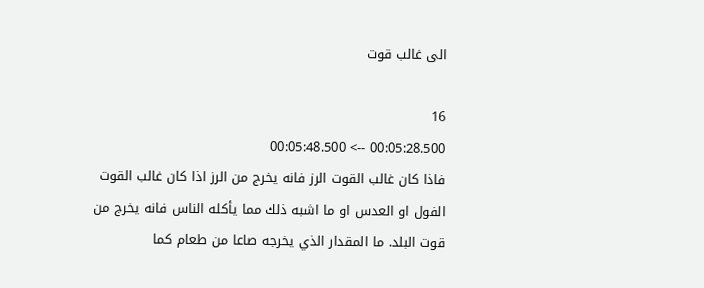الى غالب قوت

16
00:05:28.500 --> 00:05:48.500
فاذا كان غالب القوت الرز فانه يخرج من الرز اذا كان غالب القوت الفول او العدس او ما اشبه ذلك مما يأكله الناس فانه يخرج من قوت البلد. ما المقدار الذي يخرجه صاعا من طعام كما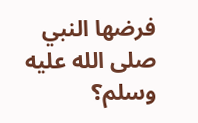فرضها النبي صلى الله عليه وسلم؟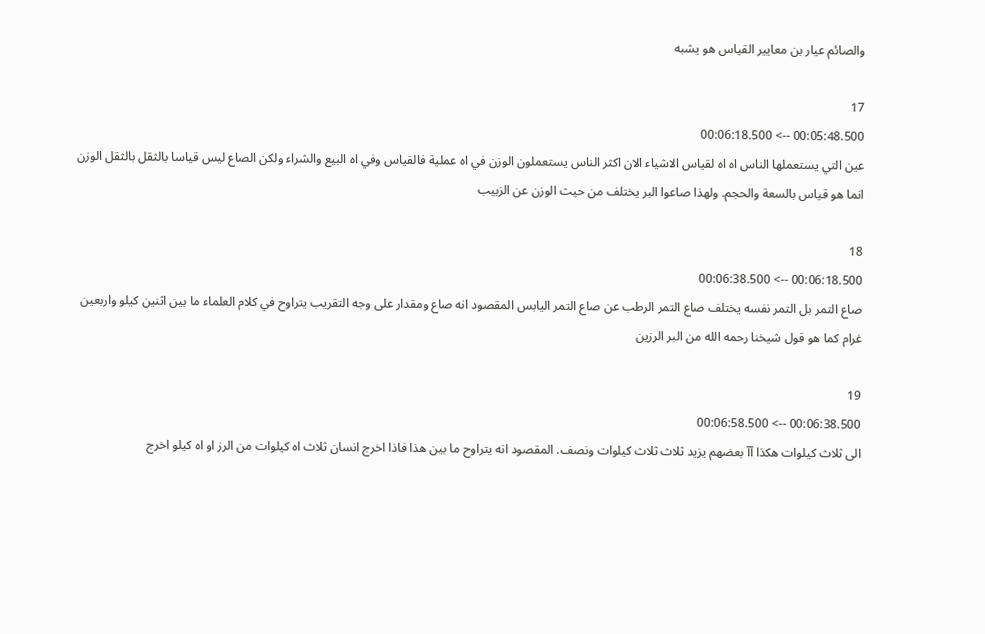والصائم عيار بن معايير القياس هو يشبه

17
00:05:48.500 --> 00:06:18.500
عين التي يستعملها الناس اه اه لقياس الاشياء الان اكثر الناس يستعملون الوزن في اه عملية فالقياس وفي اه البيع والشراء ولكن الصاع ليس قياسا بالثقل بالثقل الوزن انما هو قياس بالسعة والحجم. ولهذا صاعوا البر يختلف من حيث الوزن عن الزبيب

18
00:06:18.500 --> 00:06:38.500
صاع التمر بل التمر نفسه يختلف صاع التمر الرطب عن صاع التمر اليابس المقصود انه صاع ومقدار على وجه التقريب يتراوح في كلام العلماء ما بين اثنين كيلو واربعين غرام كما هو قول شيخنا رحمه الله من البر الرزين

19
00:06:38.500 --> 00:06:58.500
الى ثلاث كيلوات هكذا آآ بعضهم يزيد ثلاث ثلاث كيلوات ونصف. المقصود انه يتراوح ما بين هذا فاذا اخرج انسان ثلاث اه كيلوات من الرز او اه كيلو اخرج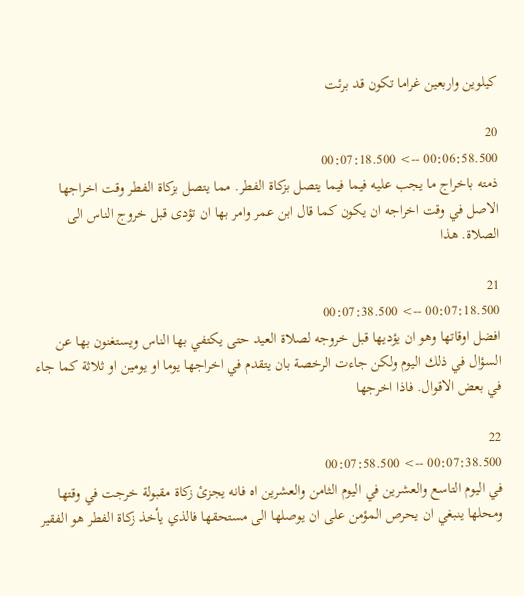كيلوين واربعين غراما تكون قد برئت

20
00:06:58.500 --> 00:07:18.500
ذمته باخراج ما يجب عليه فيما فيما يتصل بزكاة الفطر. مما يتصل بزكاة الفطر وقت اخراجها الاصل في وقت اخراجه ان يكون كما قال ابن عمر وامر بها ان تؤدى قبل خروج الناس الى الصلاة. هذا

21
00:07:18.500 --> 00:07:38.500
افضل اوقاتها وهو ان يؤديها قبل خروجه لصلاة العيد حتى يكتفي بها الناس ويستغنون بها عن السؤال في ذلك اليوم ولكن جاءت الرخصة بان يتقدم في اخراجها يوما او يومين او ثلاثة كما جاء في بعض الاقوال. فاذا اخرجها

22
00:07:38.500 --> 00:07:58.500
في اليوم التاسع والعشرين في اليوم الثامن والعشرين اه فانه يجزئ زكاة مقبولة خرجت في وقتها ومحلها ينبغي ان يحرص المؤمن على ان يوصلها الى مستحقها فالذي يأخذ زكاة الفطر هو الفقير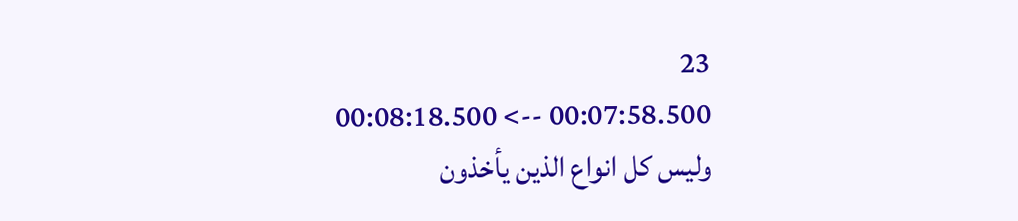23
00:07:58.500 --> 00:08:18.500
وليس كل انواع الذين يأخذون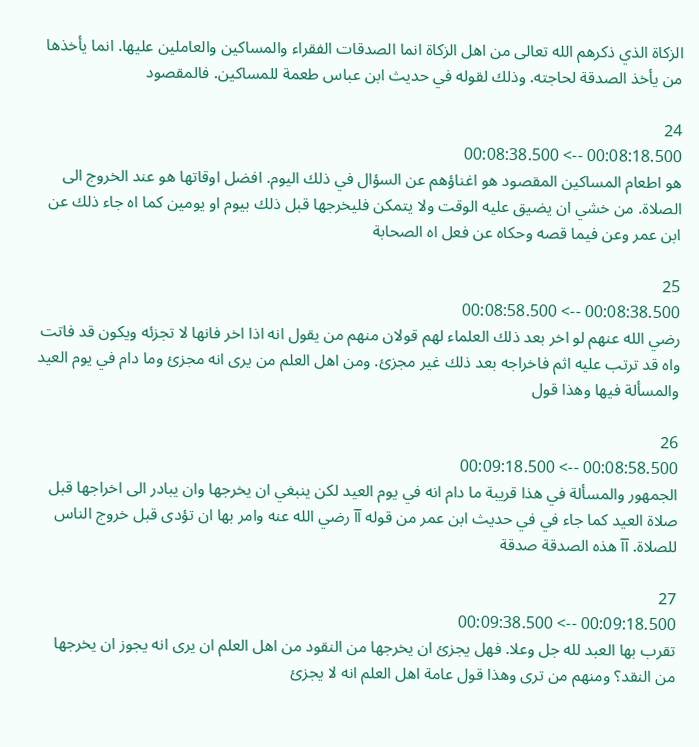الزكاة الذي ذكرهم الله تعالى من اهل الزكاة انما الصدقات الفقراء والمساكين والعاملين عليها. انما يأخذها من يأخذ الصدقة لحاجته. وذلك لقوله في حديث ابن عباس طعمة للمساكين. فالمقصود

24
00:08:18.500 --> 00:08:38.500
هو اطعام المساكين المقصود هو اغناؤهم عن السؤال في ذلك اليوم. افضل اوقاتها هو عند الخروج الى الصلاة. من خشي ان يضيق عليه الوقت ولا يتمكن فليخرجها قبل ذلك بيوم او يومين كما اه جاء ذلك عن ابن عمر وعن فيما قصه وحكاه عن فعل اه الصحابة

25
00:08:38.500 --> 00:08:58.500
رضي الله عنهم لو اخر بعد ذلك العلماء لهم قولان منهم من يقول انه اذا اخر فانها لا تجزئه ويكون قد فاتت واه قد ترتب عليه اثم فاخراجه بعد ذلك غير مجزئ. ومن اهل العلم من يرى انه مجزئ وما دام في يوم العيد والمسألة فيها وهذا قول

26
00:08:58.500 --> 00:09:18.500
الجمهور والمسألة في هذا قريبة ما دام انه في يوم العيد لكن ينبغي ان يخرجها وان يبادر الى اخراجها قبل صلاة العيد كما جاء في في حديث ابن عمر من قوله آآ رضي الله عنه وامر بها ان تؤدى قبل خروج الناس للصلاة. آآ هذه الصدقة صدقة

27
00:09:18.500 --> 00:09:38.500
تقرب بها العبد لله جل وعلا. فهل يجزئ ان يخرجها من النقود من اهل العلم ان يرى انه يجوز ان يخرجها من النقد؟ ومنهم من ترى وهذا قول عامة اهل العلم انه لا يجزئ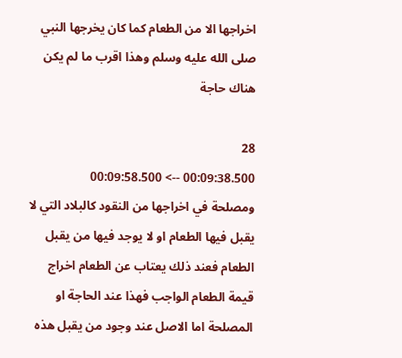اخراجها الا من الطعام كما كان يخرجها النبي صلى الله عليه وسلم وهذا اقرب ما لم يكن هناك حاجة

28
00:09:38.500 --> 00:09:58.500
ومصلحة في اخراجها من النقود كالبلاد التي لا يقبل فيها الطعام او لا يوجد فيها من يقبل الطعام فعند ذلك يعتاب عن الطعام اخراج قيمة الطعام الواجب فهذا عند الحاجة او المصلحة اما الاصل عند وجود من يقبل هذه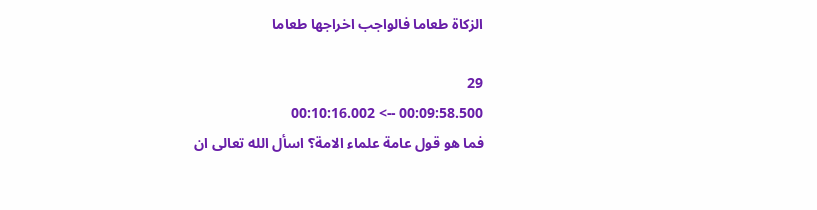الزكاة طعاما فالواجب اخراجها طعاما

29
00:09:58.500 --> 00:10:16.002
فما هو قول عامة علماء الامة؟ اسأل الله تعالى ان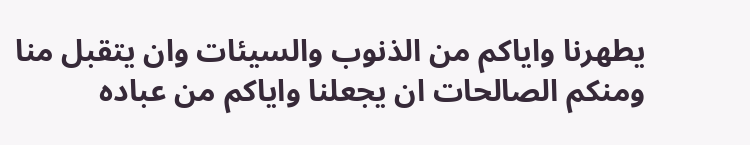يطهرنا واياكم من الذنوب والسيئات وان يتقبل منا ومنكم الصالحات ان يجعلنا واياكم من عباده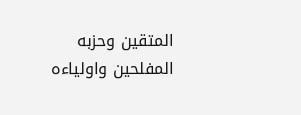المتقين وحزبه المفلحين واولياءه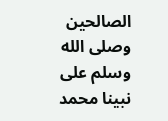الصالحين وصلى الله وسلم على نبينا محمد